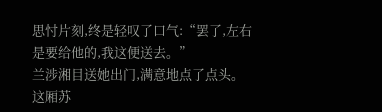思忖片刻,终是轻叹了口气:“罢了,左右是要给他的,我这便送去。”
兰涉湘目送她出门,满意地点了点头。
这厢苏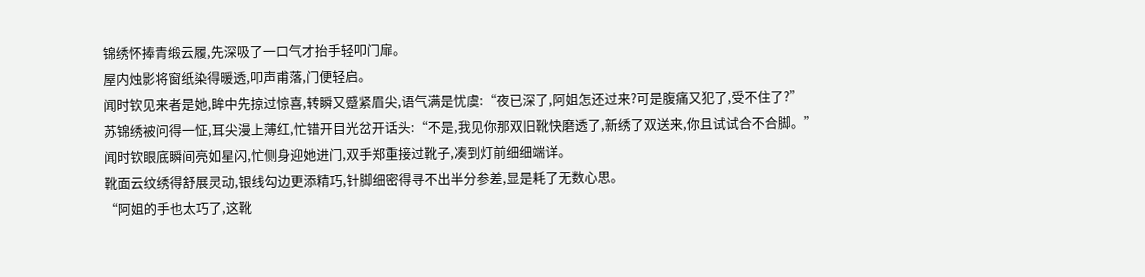锦绣怀捧青缎云履,先深吸了一口气才抬手轻叩门扉。
屋内烛影将窗纸染得暖透,叩声甫落,门便轻启。
闻时钦见来者是她,眸中先掠过惊喜,转瞬又蹙紧眉尖,语气满是忧虞:“夜已深了,阿姐怎还过来?可是腹痛又犯了,受不住了?”
苏锦绣被问得一怔,耳尖漫上薄红,忙错开目光岔开话头:“不是,我见你那双旧靴快磨透了,新绣了双送来,你且试试合不合脚。”
闻时钦眼底瞬间亮如星闪,忙侧身迎她进门,双手郑重接过靴子,凑到灯前细细端详。
靴面云纹绣得舒展灵动,银线勾边更添精巧,针脚细密得寻不出半分参差,显是耗了无数心思。
“阿姐的手也太巧了,这靴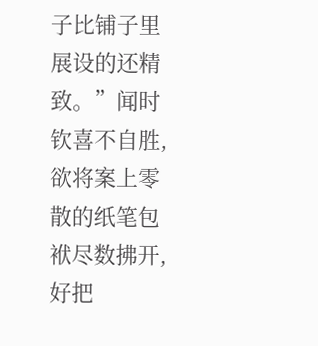子比铺子里展设的还精致。”闻时钦喜不自胜,欲将案上零散的纸笔包袱尽数拂开,好把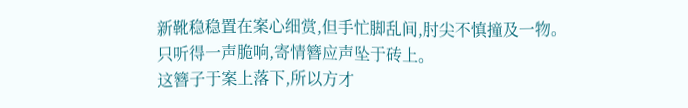新靴稳稳置在案心细赏,但手忙脚乱间,肘尖不慎撞及一物。
只听得一声脆响,寄情簪应声坠于砖上。
这簪子于案上落下,所以方才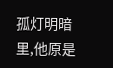孤灯明暗里,他原是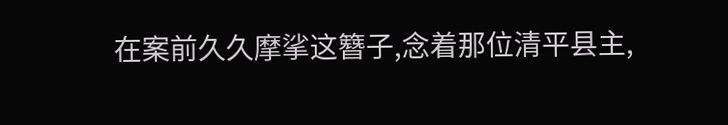在案前久久摩挲这簪子,念着那位清平县主,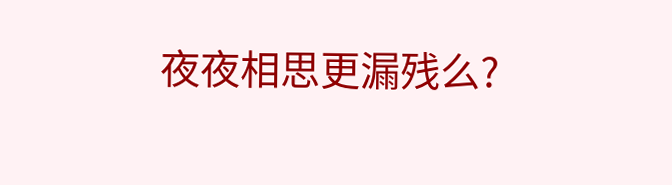夜夜相思更漏残么?